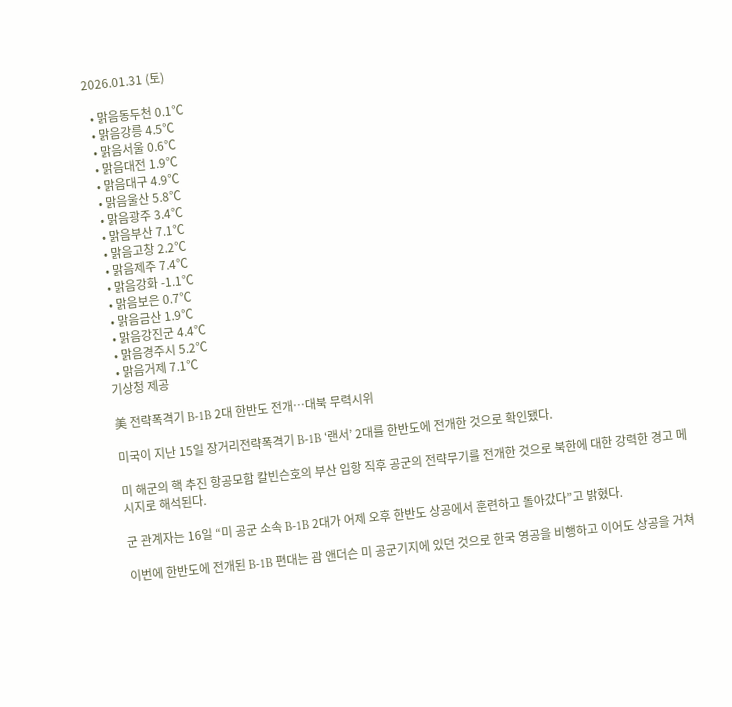2026.01.31 (토)

  • 맑음동두천 0.1℃
  • 맑음강릉 4.5℃
  • 맑음서울 0.6℃
  • 맑음대전 1.9℃
  • 맑음대구 4.9℃
  • 맑음울산 5.8℃
  • 맑음광주 3.4℃
  • 맑음부산 7.1℃
  • 맑음고창 2.2℃
  • 맑음제주 7.4℃
  • 맑음강화 -1.1℃
  • 맑음보은 0.7℃
  • 맑음금산 1.9℃
  • 맑음강진군 4.4℃
  • 맑음경주시 5.2℃
  • 맑음거제 7.1℃
기상청 제공

美 전략폭격기 B-1B 2대 한반도 전개…대북 무력시위

미국이 지난 15일 장거리전략폭격기 B-1B ‘랜서’ 2대를 한반도에 전개한 것으로 확인됐다.

미 해군의 핵 추진 항공모함 칼빈슨호의 부산 입항 직후 공군의 전략무기를 전개한 것으로 북한에 대한 강력한 경고 메시지로 해석된다.

군 관계자는 16일 “미 공군 소속 B-1B 2대가 어제 오후 한반도 상공에서 훈련하고 돌아갔다”고 밝혔다.

이번에 한반도에 전개된 B-1B 편대는 괌 앤더슨 미 공군기지에 있던 것으로 한국 영공을 비행하고 이어도 상공을 거쳐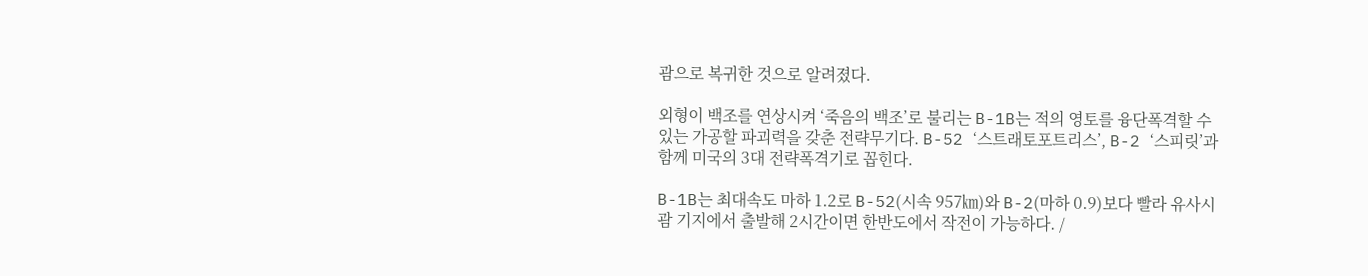괌으로 복귀한 것으로 알려졌다.

외형이 백조를 연상시켜 ‘죽음의 백조’로 불리는 B-1B는 적의 영토를 융단폭격할 수 있는 가공할 파괴력을 갖춘 전략무기다. B-52 ‘스트래토포트리스’, B-2 ‘스피릿’과 함께 미국의 3대 전략폭격기로 꼽힌다.

B-1B는 최대속도 마하 1.2로 B-52(시속 957㎞)와 B-2(마하 0.9)보다 빨라 유사시 괌 기지에서 출발해 2시간이면 한반도에서 작전이 가능하다. /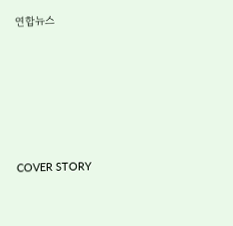연합뉴스








COVER STORY